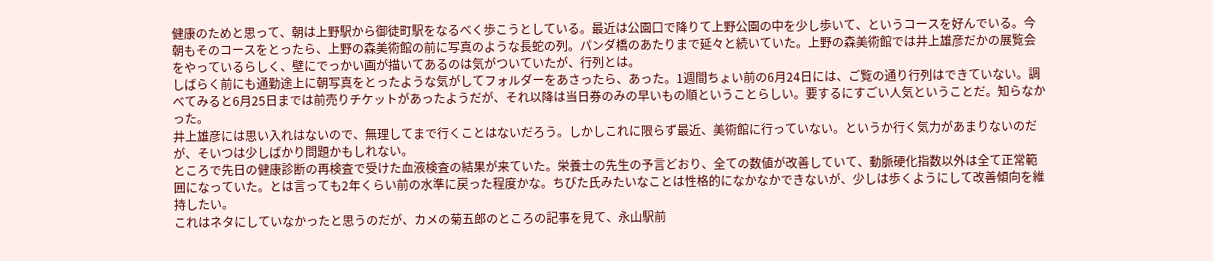健康のためと思って、朝は上野駅から御徒町駅をなるべく歩こうとしている。最近は公園口で降りて上野公園の中を少し歩いて、というコースを好んでいる。今朝もそのコースをとったら、上野の森美術館の前に写真のような長蛇の列。パンダ橋のあたりまで延々と続いていた。上野の森美術館では井上雄彦だかの展覧会をやっているらしく、壁にでっかい画が描いてあるのは気がついていたが、行列とは。
しばらく前にも通勤途上に朝写真をとったような気がしてフォルダーをあさったら、あった。1週間ちょい前の6月24日には、ご覧の通り行列はできていない。調べてみると6月25日までは前売りチケットがあったようだが、それ以降は当日券のみの早いもの順ということらしい。要するにすごい人気ということだ。知らなかった。
井上雄彦には思い入れはないので、無理してまで行くことはないだろう。しかしこれに限らず最近、美術館に行っていない。というか行く気力があまりないのだが、そいつは少しばかり問題かもしれない。
ところで先日の健康診断の再検査で受けた血液検査の結果が来ていた。栄養士の先生の予言どおり、全ての数値が改善していて、動脈硬化指数以外は全て正常範囲になっていた。とは言っても2年くらい前の水準に戻った程度かな。ちびた氏みたいなことは性格的になかなかできないが、少しは歩くようにして改善傾向を維持したい。
これはネタにしていなかったと思うのだが、カメの菊五郎のところの記事を見て、永山駅前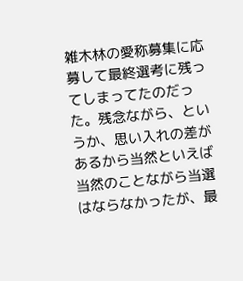雑木林の愛称募集に応募して最終選考に残ってしまってたのだった。残念ながら、というか、思い入れの差があるから当然といえば当然のことながら当選はならなかったが、最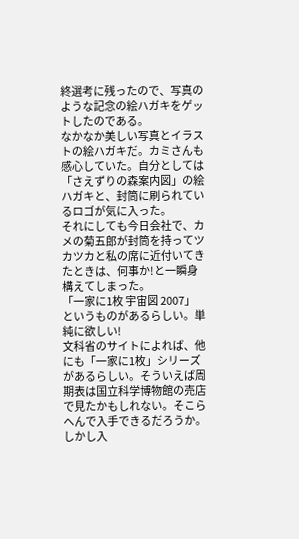終選考に残ったので、写真のような記念の絵ハガキをゲットしたのである。
なかなか美しい写真とイラストの絵ハガキだ。カミさんも感心していた。自分としては「さえずりの森案内図」の絵ハガキと、封筒に刷られているロゴが気に入った。
それにしても今日会社で、カメの菊五郎が封筒を持ってツカツカと私の席に近付いてきたときは、何事か!と一瞬身構えてしまった。
「一家に1枚 宇宙図 2007」というものがあるらしい。単純に欲しい!
文科省のサイトによれば、他にも「一家に1枚」シリーズがあるらしい。そういえば周期表は国立科学博物館の売店で見たかもしれない。そこらへんで入手できるだろうか。
しかし入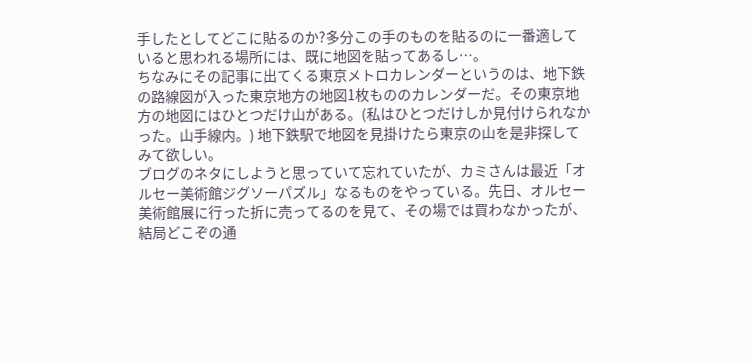手したとしてどこに貼るのか?多分この手のものを貼るのに一番適していると思われる場所には、既に地図を貼ってあるし…。
ちなみにその記事に出てくる東京メトロカレンダーというのは、地下鉄の路線図が入った東京地方の地図1枚もののカレンダーだ。その東京地方の地図にはひとつだけ山がある。(私はひとつだけしか見付けられなかった。山手線内。) 地下鉄駅で地図を見掛けたら東京の山を是非探してみて欲しい。
ブログのネタにしようと思っていて忘れていたが、カミさんは最近「オルセー美術館ジグソーパズル」なるものをやっている。先日、オルセー美術館展に行った折に売ってるのを見て、その場では買わなかったが、結局どこぞの通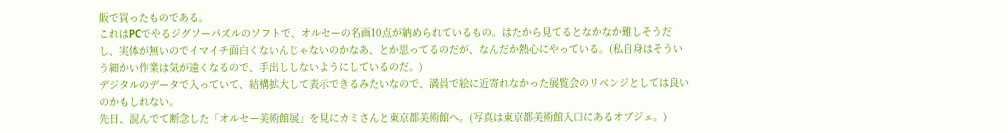販で買ったものである。
これはPCでやるジグソーパズルのソフトで、オルセーの名画10点が納められているもの。はたから見てるとなかなか難しそうだし、実体が無いのでイマイチ面白くないんじゃないのかなあ、とか思ってるのだが、なんだか熱心にやっている。(私自身はそういう細かい作業は気が遠くなるので、手出ししないようにしているのだ。)
デジタルのデータで入っていて、結構拡大して表示できるみたいなので、満員で絵に近寄れなかった展覧会のリベンジとしては良いのかもしれない。
先日、混んでて断念した「オルセー美術館展」を見にカミさんと東京都美術館へ。(写真は東京都美術館入口にあるオブジェ。)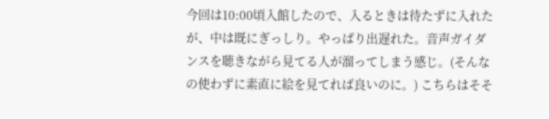今回は10:00頃入館したので、入るときは待たずに入れたが、中は既にぎっしり。やっぱり出遅れた。音声ガイダンスを聴きながら見てる人が溜ってしまう感じ。(そんなの使わずに素直に絵を見てれば良いのに。) こちらはそそ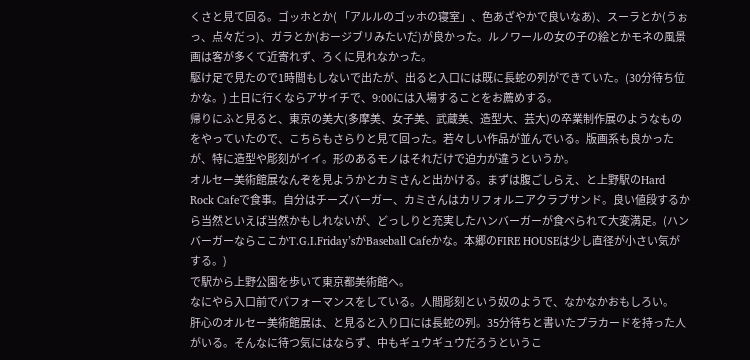くさと見て回る。ゴッホとか( 「アルルのゴッホの寝室」、色あざやかで良いなあ)、スーラとか(うぉっ、点々だっ)、ガラとか(おージブリみたいだ)が良かった。ルノワールの女の子の絵とかモネの風景画は客が多くて近寄れず、ろくに見れなかった。
駆け足で見たので1時間もしないで出たが、出ると入口には既に長蛇の列ができていた。(30分待ち位かな。) 土日に行くならアサイチで、9:00には入場することをお薦めする。
帰りにふと見ると、東京の美大(多摩美、女子美、武蔵美、造型大、芸大)の卒業制作展のようなものをやっていたので、こちらもさらりと見て回った。若々しい作品が並んでいる。版画系も良かったが、特に造型や彫刻がイイ。形のあるモノはそれだけで迫力が違うというか。
オルセー美術館展なんぞを見ようかとカミさんと出かける。まずは腹ごしらえ、と上野駅のHard Rock Cafeで食事。自分はチーズバーガー、カミさんはカリフォルニアクラブサンド。良い値段するから当然といえば当然かもしれないが、どっしりと充実したハンバーガーが食べられて大変満足。(ハンバーガーならここかT.G.I.Friday’sかBaseball Cafeかな。本郷のFIRE HOUSEは少し直径が小さい気がする。)
で駅から上野公園を歩いて東京都美術館へ。
なにやら入口前でパフォーマンスをしている。人間彫刻という奴のようで、なかなかおもしろい。
肝心のオルセー美術館展は、と見ると入り口には長蛇の列。35分待ちと書いたプラカードを持った人がいる。そんなに待つ気にはならず、中もギュウギュウだろうというこ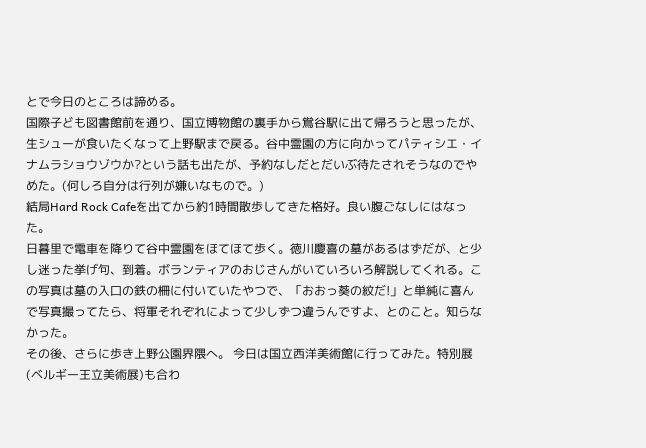とで今日のところは諦める。
国際子ども図書館前を通り、国立博物館の裏手から鴬谷駅に出て帰ろうと思ったが、生シューが食いたくなって上野駅まで戻る。谷中霊園の方に向かってパティシエ・イナムラショウゾウか?という話も出たが、予約なしだとだいぶ待たされそうなのでやめた。(何しろ自分は行列が嫌いなもので。)
結局Hard Rock Cafeを出てから約1時間散歩してきた格好。良い腹ごなしにはなった。
日暮里で電車を降りて谷中霊園をほてほて歩く。徳川慶喜の墓があるはずだが、と少し迷った挙げ句、到着。ボランティアのおじさんがいていろいろ解説してくれる。この写真は墓の入口の鉄の柵に付いていたやつで、「おおっ葵の紋だ!」と単純に喜んで写真撮ってたら、将軍それぞれによって少しずつ違うんですよ、とのこと。知らなかった。
その後、さらに歩き上野公園界隈へ。 今日は国立西洋美術館に行ってみた。特別展(ベルギー王立美術展)も合わ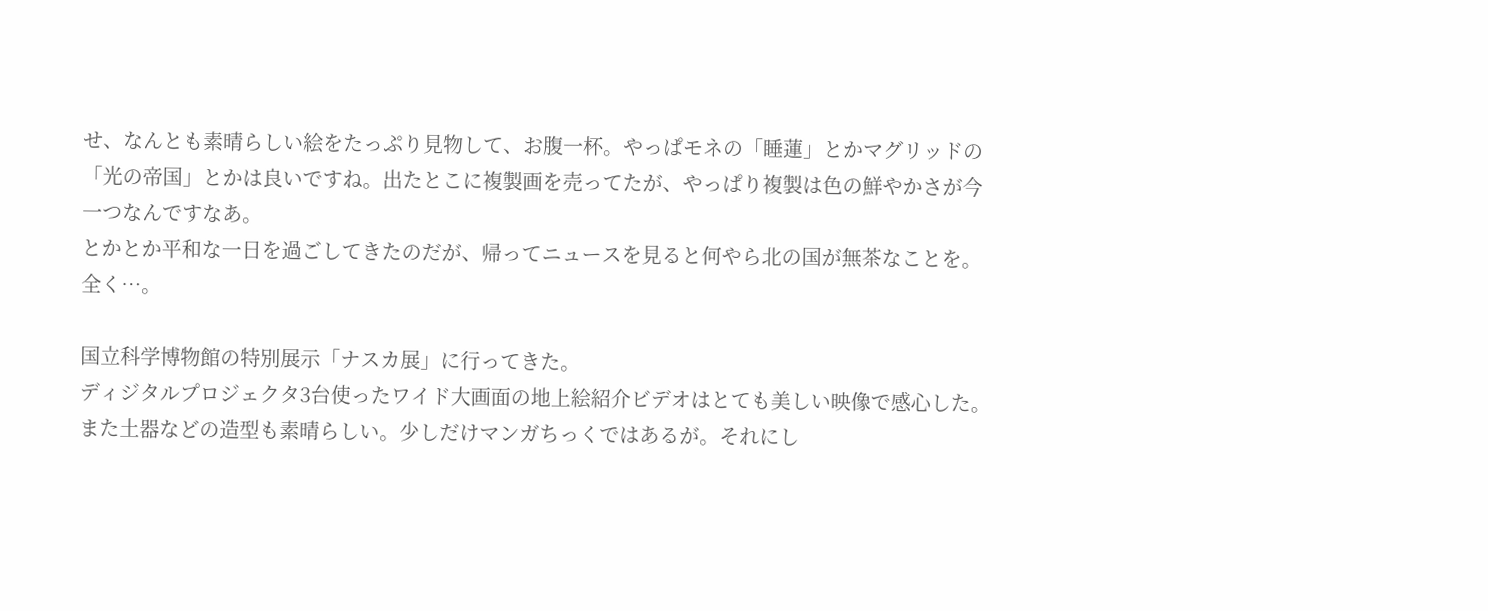せ、なんとも素晴らしい絵をたっぷり見物して、お腹一杯。やっぱモネの「睡蓮」とかマグリッドの「光の帝国」とかは良いですね。出たとこに複製画を売ってたが、やっぱり複製は色の鮮やかさが今一つなんですなあ。
とかとか平和な一日を過ごしてきたのだが、帰ってニュースを見ると何やら北の国が無茶なことを。全く…。

国立科学博物館の特別展示「ナスカ展」に行ってきた。
ディジタルプロジェクタ3台使ったワイド大画面の地上絵紹介ビデオはとても美しい映像で感心した。また土器などの造型も素晴らしい。少しだけマンガちっくではあるが。それにし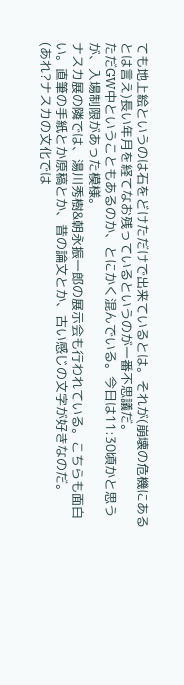ても地上絵というのは石をどけただけで出来ているとは。それが(崩壊の危機にあるとは言え)長い年月を経てなお残っているというのが一番不思議だ。
ただGW中ということもあるのか、とにかく混んでいる。今日は11:30頃かと思うが、入場制限があった模様。
ナスカ展の隣では、湯川秀樹&朝永振一郎の展示会も行われている。こちらも面白い。直筆の手紙とか原稿とか、昔の論文とか、古い感じの文字が好きなのだ。
(あれ?ナスカの文化では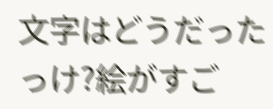文字はどうだったっけ?絵がすご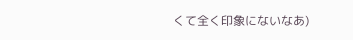くて全く印象にないなあ)